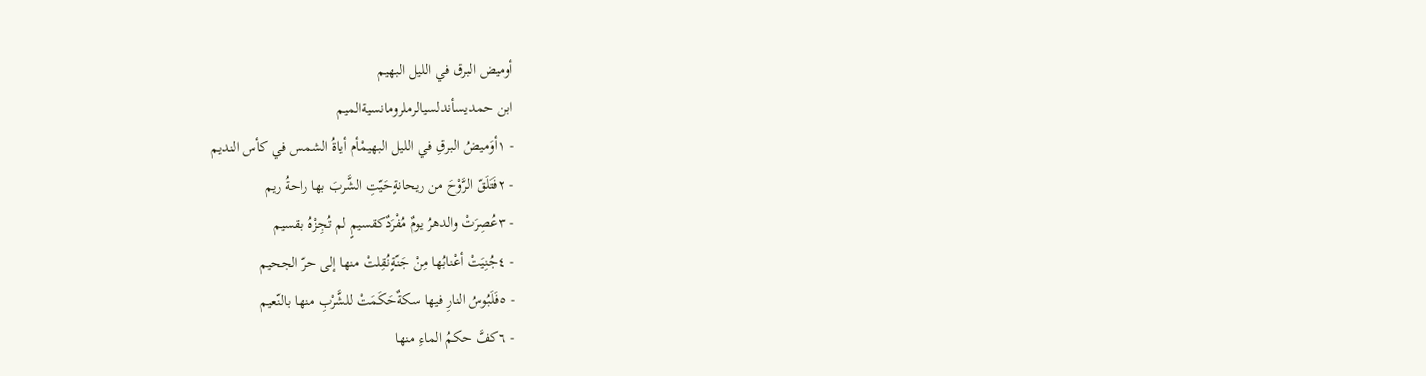أوميض البرق في الليل البهيم
ابن حمديسأندلسيالرملرومانسيةالميم
- ١أوَميضُ البرقِ في الليل البهيمْأم أياةُ الشمس في كأس النديم
- ٢فَتَلَقّ الرَّوْحَ من ريحانةٍحَيّتِ الشَّربَ بها راحةُ ريم
- ٣عُصِرَتْ والدهرُ يومٌ مُفْرَدٌكقسيمٍ لم تُجِزْهُ بقسيم
- ٤جُنِيَتْ أعْنابُها مِنْ جَنّةٍنُقِلتْ منها إلى حرّ الجحيم
- ٥فَلَبُوسُ النارِ فيها سكةٌحَكَمَتْ للشَّرْبِ منها بالنّعيم
- ٦كفَّ حكمُ الماءِ منها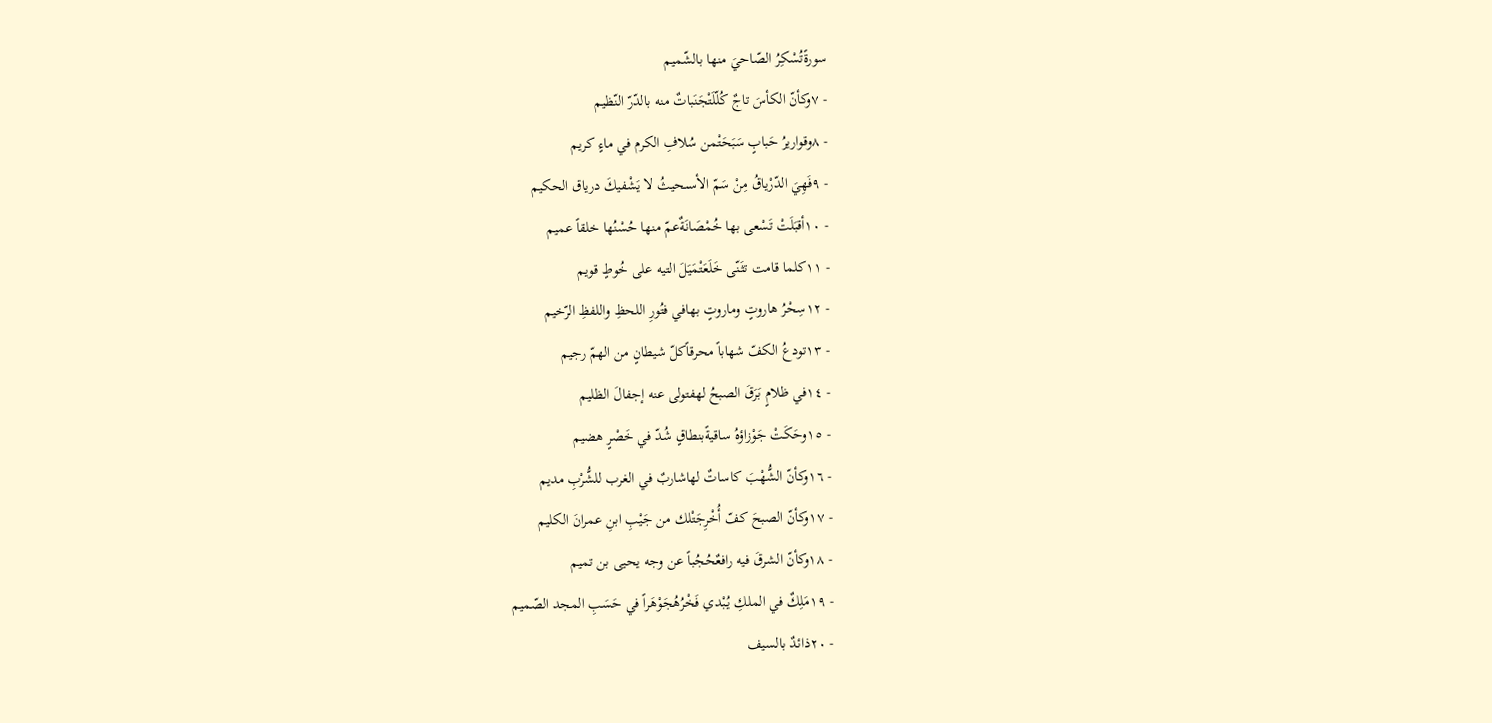سورةًتُسْكِرُ الصّاحيَ منها بالشّميم
- ٧وكأنّ الكأسَ تاجٌ كُلّلَتْجَنَباتٌ منه بالدّرّ النّظيم
- ٨وقواريرُ حَبابٍ سَبَحَتْمن سُلافِ الكرم في ماءٍ كريم
- ٩فَهِيَ الدّرْياقُ مِنْ سَمّ الأسىحيثُ لا يَشْفيكَ درياق الحكيم
- ١٠أقبَلَتْ تَسْعى بها خُمْصَانَةٌعمّ منها حُسْنُها خلقاً عميم
- ١١كلما قامت تثَنّى خَلَعَتْمَيَلَ التيه على خُوطٍ قويم
- ١٢سِحْرُ هاروتٍ وماروتٍ بهافي فتُورِ اللحظِ واللفظِ الرّخيم
- ١٣تودعُ الكفّ شهاباً محرقاًكلّ شيطانٍ من الهمّ رجيم
- ١٤في ظلامٍ بَرَقَ الصبحُ لهفتولى عنه إجفالَ الظليم
- ١٥وحَكَتْ جَوْزاؤهُ ساقيةًبنطاقٍ شُدّ في خَصْرٍ هضيم
- ١٦وكأنّ الشُّهْبَ كاساتٌ لهاشاربٌ في الغرب للشُّرْبِ مديم
- ١٧وكأنّ الصبحَ كفّ أُخْرِجَتْلك من جَيْبِ ابنِ عمرانَ الكليم
- ١٨وكأنّ الشرقَ فيه رافعٌحُجُباً عن وجه يحيى بن تميم
- ١٩مَلِكٌ في الملكِ يُبْدي فَخْرُهُجَوْهَراً في حَسَبِ المجد الصّميم
- ٢٠ذائدٌ بالسيف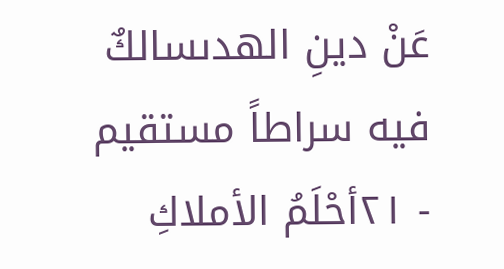عَنْ دينِ الهدىسالكٌ فيه سراطاً مستقيم
- ٢١أحْلَمُ الأملاكِ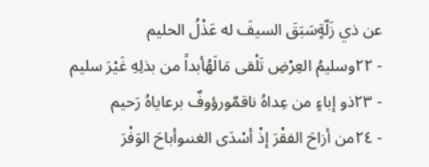عن ذي زَلّةٍسَبَقَ السيفَ له عَذْلُ الحليم
- ٢٢وسليمُ العِرْضِ تَلْقى مَالَهُأبداً من بذلِهِ غَيْرَ سليم
- ٢٣ذو إباءٍ من عِداهُ ناقمٌورؤوفٌ برعاياهُ رَحيم
- ٢٤من أزاحَ الفقْرَ إذْ أسْدَى الغنىوأباحَ الوَفْرَ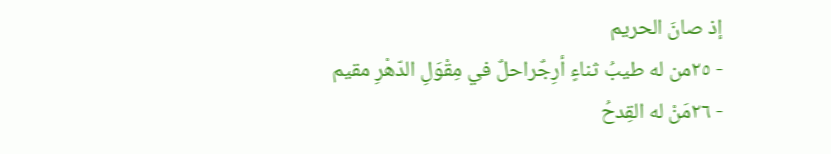إذ صانَ الحريم
- ٢٥من له طيبُ ثناءٍ أرِجٌراحلٌ في مِقْوَلِ الدّهْرِ مقيم
- ٢٦مَنْ له القِدحُ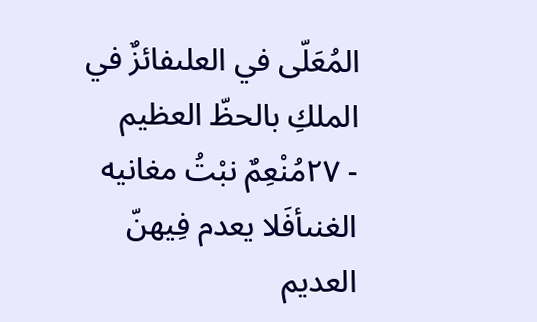المُعَلّى في العلىفائزٌ في الملكِ بالحظّ العظيم
- ٢٧مُنْعِمٌ نبْتُ مغانيه الغنىأفَلا يعدم فِيهنّ العديم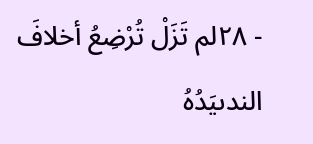- ٢٨لم تَزَلْ تُرْضِعُ أخلافَ الندىيَدُهُ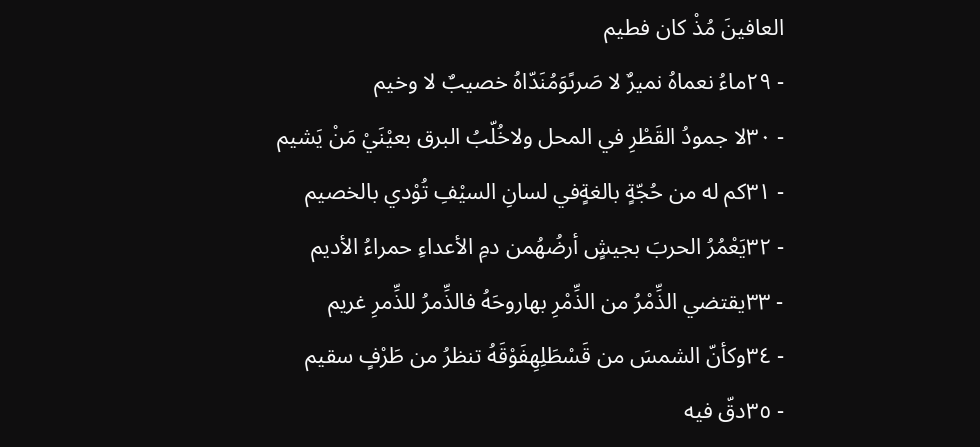العافينَ مُذْ كان فطيم
- ٢٩ماءُ نعماهُ نميرٌ لا صَرىًوَمُنَدّاهُ خصيبٌ لا وخيم
- ٣٠لا جمودُ القَطْرِ في المحل ولاخُلّبُ البرق بعيْنَيْ مَنْ يَشيم
- ٣١كم له من حُجّةٍ بالغةٍفي لسانِ السيْفِ تُوْدي بالخصيم
- ٣٢يَعْمُرُ الحربَ بجيشٍ أرضُهُمن دمِ الأعداءِ حمراءُ الأديم
- ٣٣يقتضي الذِّمْرُ من الذِّمْرِ بهاروحَهُ فالذِّمرُ للذِّمرِ غريم
- ٣٤وكأنّ الشمسَ من قَسْطَلِهِفَوْقَهُ تنظرُ من طَرْفٍ سقيم
- ٣٥دقّ فيه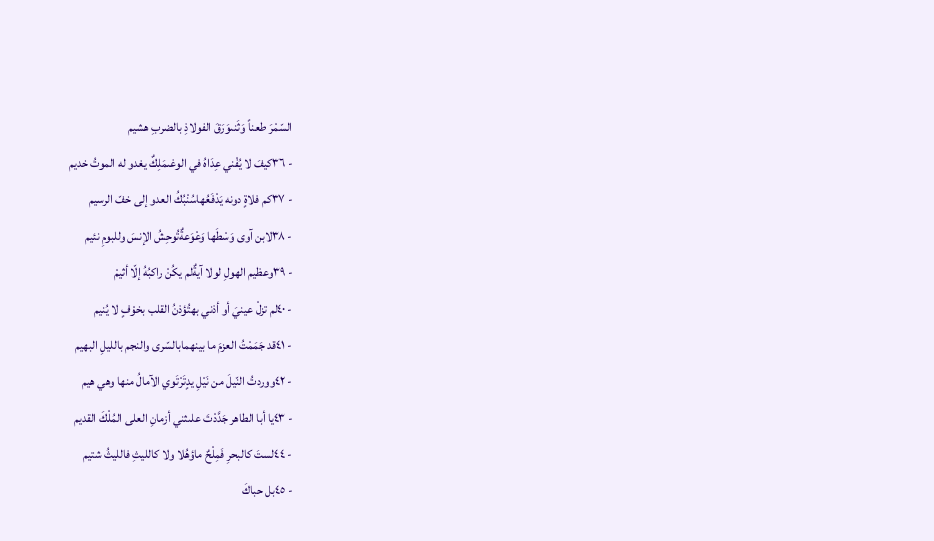السّمْرَ طعناً وَثَنىوَرَقَ الفولاذِ بالضربِ هشيم
- ٣٦كيفَ لا يُفْني عِدَاهُ في الوغىمَلِكٌ يغدو له الموتُ خديم
- ٣٧كم فلاةٍ دونه يَدْفَعُهاسُنْبُكُ العدو إلى خفّ الرسيم
- ٣٨لابن آوى وَسْطَها وَعْوَعةٌتُوحِشُ الإنسَ وللبومِ نئيم
- ٣٩وعظيم الهولِ لولا آيةٌلم يكُنْ راكبُهُ إلّا أثيمْ
- ٤٠لم تزلْ عينيَ أو أذني بهتُؤذنُ القلب بخوْفٍ لا يُنيم
- ٤١قد جَمَمْتُ العزمَ ما بينهمابالسّرى والنجم بالليلِ البهيم
- ٤٢ووردتُ النّيلَ من نَيْلِ يدٍتَرْتَوي الآمالُ منها وهي هيم
- ٤٣يا أبا الطاهر جَدَّدْتَ علىثني أزمانِ العلى المُلْكَ القديم
- ٤٤لستَ كالبحرِ فَمِلْحٌ ماؤهُلا ولا كالليثِ فالليثُ شتيم
- ٤٥بل حباكَ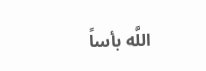اللَّه بأساً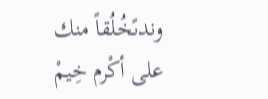وندىًخُلُقاً منك على أكْرم خِيمْ